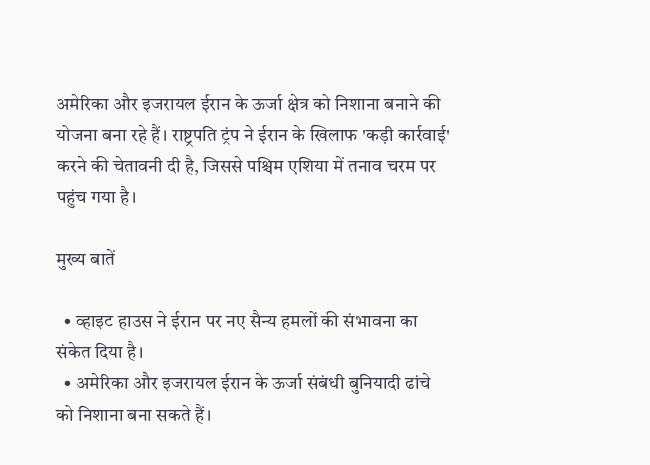अमेरिका और इजरायल ईरान के ऊर्जा क्षेत्र को निशाना बनाने की योजना बना रहे हैं। राष्ट्रपति ट्रंप ने ईरान के खिलाफ 'कड़ी कार्रवाई' करने की चेतावनी दी है, जिससे पश्चिम एशिया में तनाव चरम पर पहुंच गया है।

मुख्य बातें

  • व्हाइट हाउस ने ईरान पर नए सैन्य हमलों की संभावना का संकेत दिया है।
  • अमेरिका और इजरायल ईरान के ऊर्जा संबंधी बुनियादी ढांचे को निशाना बना सकते हैं।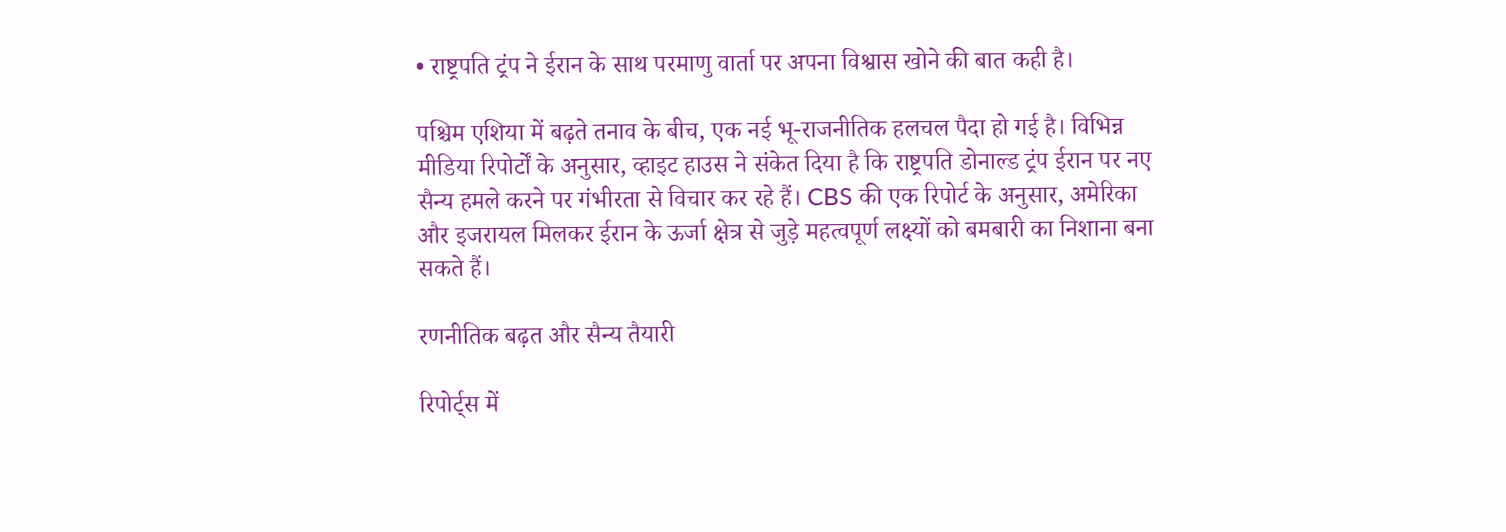• राष्ट्रपति ट्रंप ने ईरान के साथ परमाणु वार्ता पर अपना विश्वास खोने की बात कही है।

पश्चिम एशिया में बढ़ते तनाव के बीच, एक नई भू-राजनीतिक हलचल पैदा हो गई है। विभिन्न मीडिया रिपोर्टों के अनुसार, व्हाइट हाउस ने संकेत दिया है कि राष्ट्रपति डोनाल्ड ट्रंप ईरान पर नए सैन्य हमले करने पर गंभीरता से विचार कर रहे हैं। CBS की एक रिपोर्ट के अनुसार, अमेरिका और इजरायल मिलकर ईरान के ऊर्जा क्षेत्र से जुड़े महत्वपूर्ण लक्ष्यों को बमबारी का निशाना बना सकते हैं।

रणनीतिक बढ़त और सैन्य तैयारी

रिपोर्ट्स में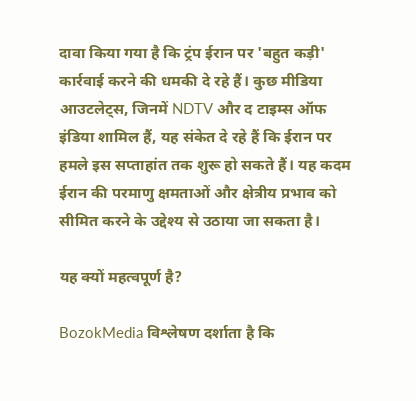दावा किया गया है कि ट्रंप ईरान पर 'बहुत कड़ी' कार्रवाई करने की धमकी दे रहे हैं। कुछ मीडिया आउटलेट्स, जिनमें NDTV और द टाइम्स ऑफ इंडिया शामिल हैं, यह संकेत दे रहे हैं कि ईरान पर हमले इस सप्ताहांत तक शुरू हो सकते हैं। यह कदम ईरान की परमाणु क्षमताओं और क्षेत्रीय प्रभाव को सीमित करने के उद्देश्य से उठाया जा सकता है।

यह क्यों महत्वपूर्ण है?

BozokMedia विश्लेषण दर्शाता है कि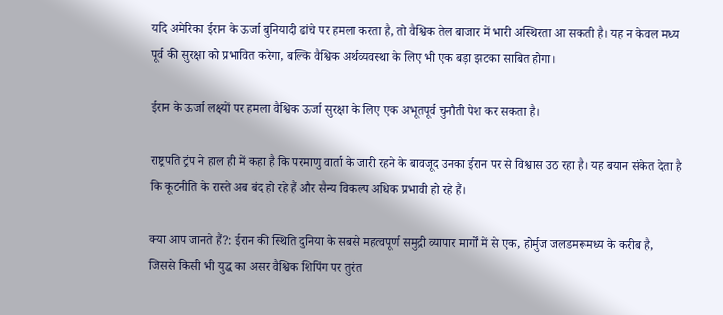यदि अमेरिका ईरान के ऊर्जा बुनियादी ढांचे पर हमला करता है, तो वैश्विक तेल बाजार में भारी अस्थिरता आ सकती है। यह न केवल मध्य पूर्व की सुरक्षा को प्रभावित करेगा, बल्कि वैश्विक अर्थव्यवस्था के लिए भी एक बड़ा झटका साबित होगा।

ईरान के ऊर्जा लक्ष्यों पर हमला वैश्विक ऊर्जा सुरक्षा के लिए एक अभूतपूर्व चुनौती पेश कर सकता है।

राष्ट्रपति ट्रंप ने हाल ही में कहा है कि परमाणु वार्ता के जारी रहने के बावजूद उनका ईरान पर से विश्वास उठ रहा है। यह बयान संकेत देता है कि कूटनीति के रास्ते अब बंद हो रहे हैं और सैन्य विकल्प अधिक प्रभावी हो रहे हैं।

क्या आप जानते हैं?: ईरान की स्थिति दुनिया के सबसे महत्वपूर्ण समुद्री व्यापार मार्गों में से एक, होर्मुज जलडमरूमध्य के करीब है, जिससे किसी भी युद्ध का असर वैश्विक शिपिंग पर तुरंत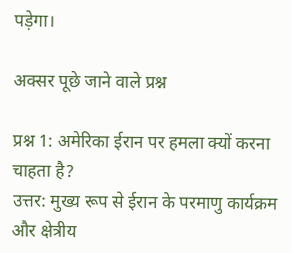पड़ेगा।

अक्सर पूछे जाने वाले प्रश्न

प्रश्न 1: अमेरिका ईरान पर हमला क्यों करना चाहता है?
उत्तर: मुख्य रूप से ईरान के परमाणु कार्यक्रम और क्षेत्रीय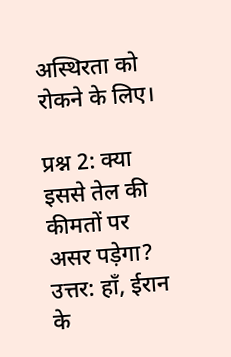अस्थिरता को रोकने के लिए।

प्रश्न 2: क्या इससे तेल की कीमतों पर असर पड़ेगा?
उत्तर: हाँ, ईरान के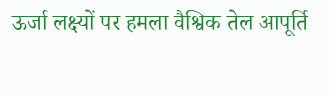ऊर्जा लक्ष्यों पर हमला वैश्विक तेल आपूर्ति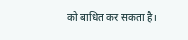को बाधित कर सकता है।